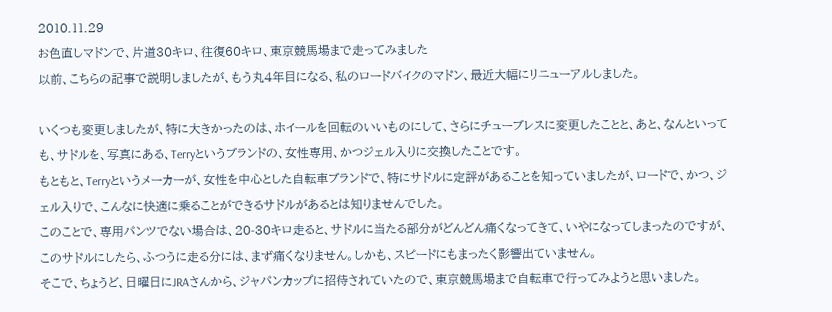2010.11.29
お色直しマドンで、片道30キロ、往復60キロ、東京競馬場まで走ってみました
以前、こちらの記事で説明しましたが、もう丸4年目になる、私のロードバイクのマドン、最近大幅にリニューアルしました。

いくつも変更しましたが、特に大きかったのは、ホイールを回転のいいものにして、さらにチューブレスに変更したことと、あと、なんといっても、サドルを、写真にある、Terryというブランドの、女性専用、かつジェル入りに交換したことです。
もともと、Terryというメーカーが、女性を中心とした自転車ブランドで、特にサドルに定評があることを知っていましたが、ロードで、かつ、ジェル入りで、こんなに快適に乗ることができるサドルがあるとは知りませんでした。
このことで、専用パンツでない場合は、20-30キロ走ると、サドルに当たる部分がどんどん痛くなってきて、いやになってしまったのですが、このサドルにしたら、ふつうに走る分には、まず痛くなりません。しかも、スピードにもまったく影響出ていません。
そこで、ちょうど、日曜日にJRAさんから、ジャパンカップに招待されていたので、東京競馬場まで自転車で行ってみようと思いました。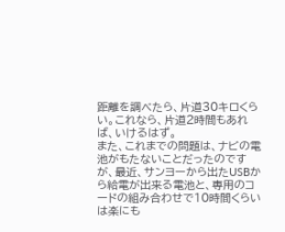距離を調べたら、片道30キロくらい。これなら、片道2時間もあれば、いけるはず。
また、これまでの問題は、ナビの電池がもたないことだったのですが、最近、サンヨーから出たUSBから給電が出来る電池と、専用のコードの組み合わせで10時間くらいは楽にも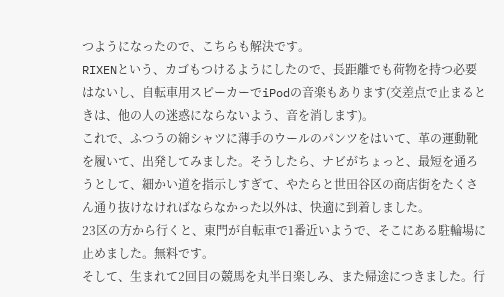つようになったので、こちらも解決です。
RIXENという、カゴもつけるようにしたので、長距離でも荷物を持つ必要はないし、自転車用スピーカーでiPodの音楽もあります(交差点で止まるときは、他の人の迷惑にならないよう、音を消します)。
これで、ふつうの綿シャツに薄手のウールのパンツをはいて、革の運動靴を履いて、出発してみました。そうしたら、ナビがちょっと、最短を通ろうとして、細かい道を指示しすぎて、やたらと世田谷区の商店街をたくさん通り抜けなければならなかった以外は、快適に到着しました。
23区の方から行くと、東門が自転車で1番近いようで、そこにある駐輪場に止めました。無料です。
そして、生まれて2回目の競馬を丸半日楽しみ、また帰途につきました。行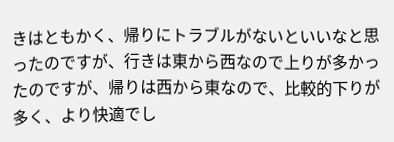きはともかく、帰りにトラブルがないといいなと思ったのですが、行きは東から西なので上りが多かったのですが、帰りは西から東なので、比較的下りが多く、より快適でし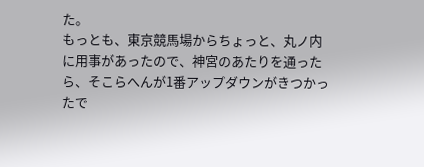た。
もっとも、東京競馬場からちょっと、丸ノ内に用事があったので、神宮のあたりを通ったら、そこらへんが1番アップダウンがきつかったで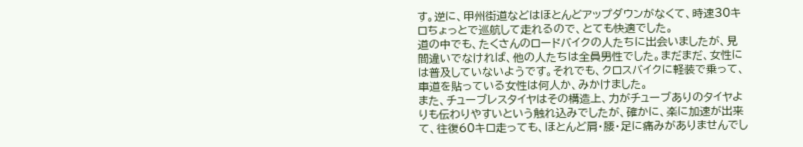す。逆に、甲州街道などはほとんどアップダウンがなくて、時速30キロちょっとで巡航して走れるので、とても快適でした。
道の中でも、たくさんのロードバイクの人たちに出会いましたが、見間違いでなければ、他の人たちは全員男性でした。まだまだ、女性には普及していないようです。それでも、クロスバイクに軽装で乗って、車道を貼っている女性は何人か、みかけました。
また、チューブレスタイヤはその構造上、力がチューブありのタイヤよりも伝わりやすいという触れ込みでしたが、確かに、楽に加速が出来て、往復60キロ走っても、ほとんど肩・腰・足に痛みがありませんでし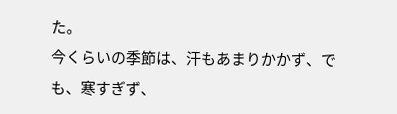た。
今くらいの季節は、汗もあまりかかず、でも、寒すぎず、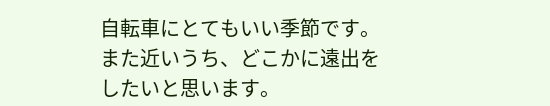自転車にとてもいい季節です。また近いうち、どこかに遠出をしたいと思います。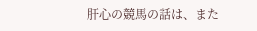肝心の競馬の話は、また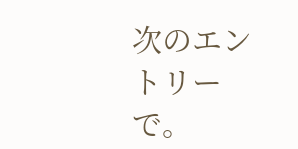次のエントリーで。